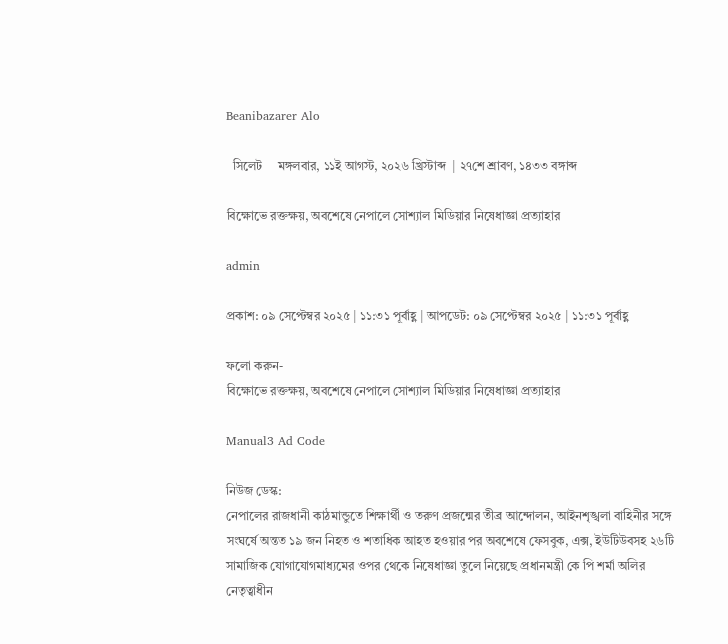Beanibazarer Alo

  সিলেট     মঙ্গলবার, ১১ই আগস্ট, ২০২৬ খ্রিস্টাব্দ  | ২৭শে শ্রাবণ, ১৪৩৩ বঙ্গাব্দ

বিক্ষোভে রক্তক্ষয়, অবশেষে নেপালে সোশ্যাল মিডিয়ার নিষেধাজ্ঞা প্রত্যাহার

admin

প্রকাশ: ০৯ সেপ্টেম্বর ২০২৫ | ১১:৩১ পূর্বাহ্ণ | আপডেট: ০৯ সেপ্টেম্বর ২০২৫ | ১১:৩১ পূর্বাহ্ণ

ফলো করুন-
বিক্ষোভে রক্তক্ষয়, অবশেষে নেপালে সোশ্যাল মিডিয়ার নিষেধাজ্ঞা প্রত্যাহার

Manual3 Ad Code

নিউজ ডেস্ক:
নেপালের রাজধানী কাঠমান্ডুতে শিক্ষার্থী ও তরুণ প্রজন্মের তীব্র আন্দোলন, আইনশৃঙ্খলা বাহিনীর সঙ্গে সংঘর্ষে অন্তত ১৯ জন নিহত ও শতাধিক আহত হওয়ার পর অবশেষে ফেসবুক, এক্স, ইউটিউবসহ ২৬টি সামাজিক যোগাযোগমাধ্যমের ওপর থেকে নিষেধাজ্ঞা তুলে নিয়েছে প্রধানমন্ত্রী কে পি শর্মা অলির নেতৃত্বাধীন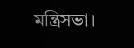মন্ত্রিসভা।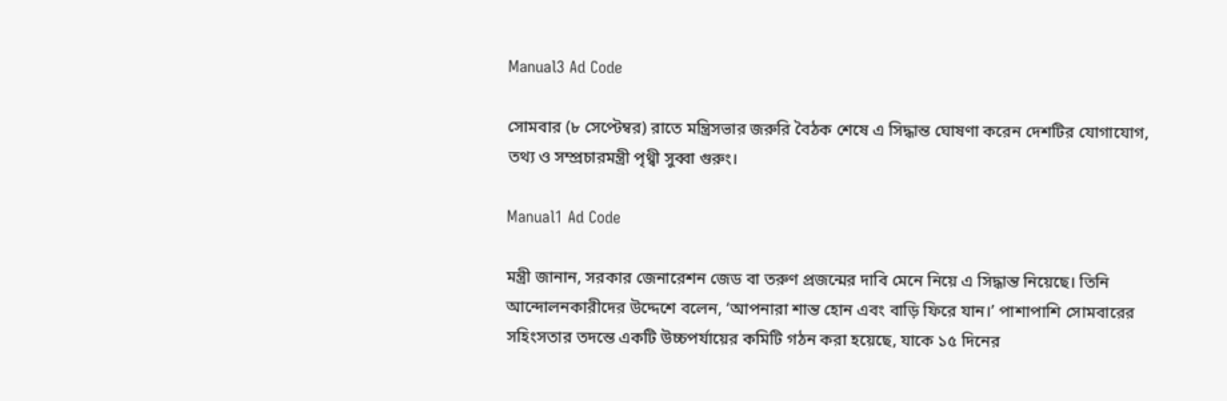Manual3 Ad Code

সোমবার (৮ সেপ্টেম্বর) রাতে মন্ত্রিসভার জরুরি বৈঠক শেষে এ সিদ্ধান্ত ঘোষণা করেন দেশটির যোগাযোগ, তথ্য ও সম্প্রচারমন্ত্রী পৃথ্বী সুব্বা গুরুং।

Manual1 Ad Code

মন্ত্রী জানান, সরকার জেনারেশন জেড বা তরুণ প্রজন্মের দাবি মেনে নিয়ে এ সিদ্ধান্ত নিয়েছে। তিনি আন্দোলনকারীদের উদ্দেশে বলেন, ‘আপনারা শান্ত হোন এবং বাড়ি ফিরে যান।’ পাশাপাশি সোমবারের সহিংসতার তদন্তে একটি উচ্চপর্যায়ের কমিটি গঠন করা হয়েছে, যাকে ১৫ দিনের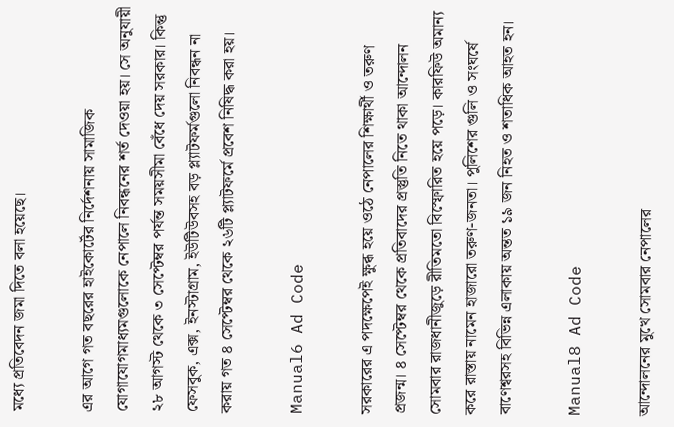মধ্যে প্রতিবেদন জমা দিতে বলা হয়েছে।

এর আগে গত বছরের হাইকোর্টের নির্দেশনায় সামাজিক যোগাযোগমাধ্যমগুলোকে নেপালে নিবন্ধনের শর্ত দেওয়া হয়। সে অনুযায়ী ২৮ আগস্ট থেকে ৩ সেপ্টেম্বর পর্যন্ত সময়সীমা বেঁধে দেয় সরকার। কিন্তু ফেসবুক, এক্স, ইনস্টাগ্রাম, ইউটিউবসহ বড় প্ল্যাটফর্মগুলো নিবন্ধন না করায় গত ৪ সেপ্টেম্বর থেকে ২৬টি প্ল্যাটফর্মে প্রবেশ নিষিদ্ধ করা হয়।

Manual6 Ad Code

সরকারের এ পদক্ষেপেই ক্ষুব্ধ হয়ে ওঠে নেপালের শিক্ষার্থী ও তরুণ প্রজন্ম। ৪ সেপ্টেম্বর থেকে প্রতিবাদের প্রস্তুতি নিতে থাকা আন্দোলন সোমবার রাজধানীজুড়ে রীতিমতো বিস্ফোরিত হয়ে পড়ে। কারফিউ অমান্য করে রাস্তায় নামেন হাজারো তরুণ-জনতা। পুলিশের গুলি ও সংঘর্ষে বাণেশ্বরসহ বিভিন্ন এলাকায় অন্তত ১৯ জন নিহত ও শতাধিক আহত হন।

Manual8 Ad Code

আন্দোলনের মুখে সোমবার নেপালের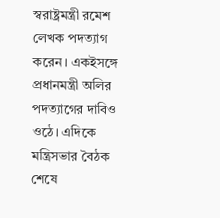স্বরাষ্ট্রমন্ত্রী রমেশ লেখক পদত্যাগ করেন। একইসঙ্গে প্রধানমন্ত্রী অলির পদত্যাগের দাবিও ওঠে। এদিকে মন্ত্রিসভার বৈঠক শেষে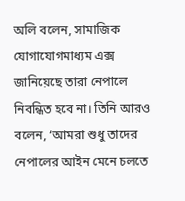অলি বলেন, সামাজিক যোগাযোগমাধ্যম এক্স জানিয়েছে তারা নেপালে নিবন্ধিত হবে না। তিনি আরও বলেন, ‘আমরা শুধু তাদের নেপালের আইন মেনে চলতে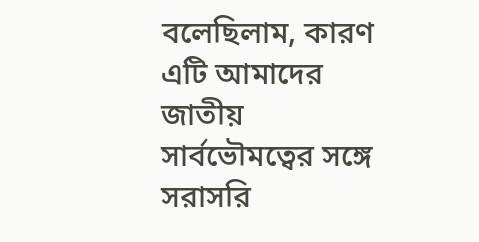বলেছিলাম, কারণ এটি আমাদের জাতীয় সার্বভৌমত্বের সঙ্গে সরাসরি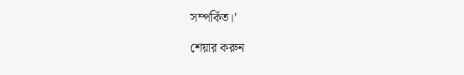সম্পর্কিত।’

শেয়ার করুন